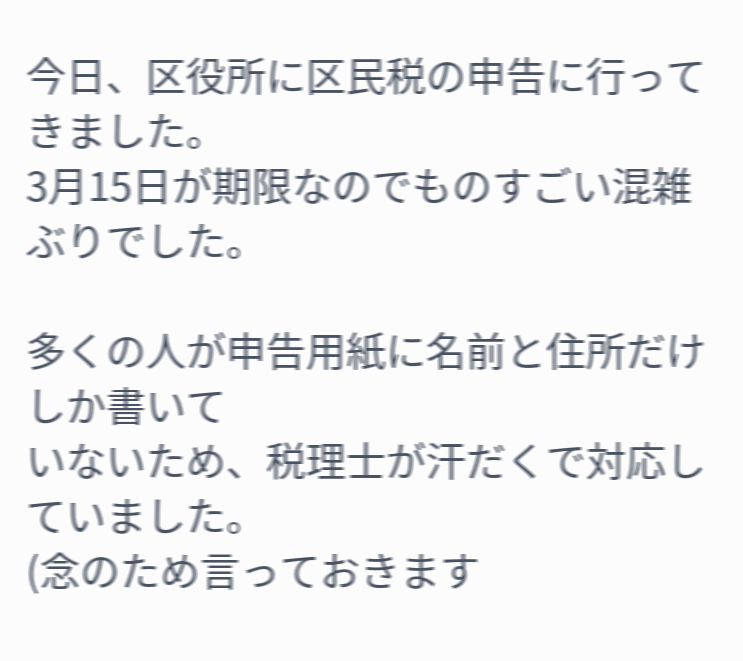今日、区役所に区民税の申告に行ってきました。
3月15日が期限なのでものすごい混雑ぶりでした。

多くの人が申告用紙に名前と住所だけしか書いて
いないため、税理士が汗だくで対応していました。
(念のため言っておきます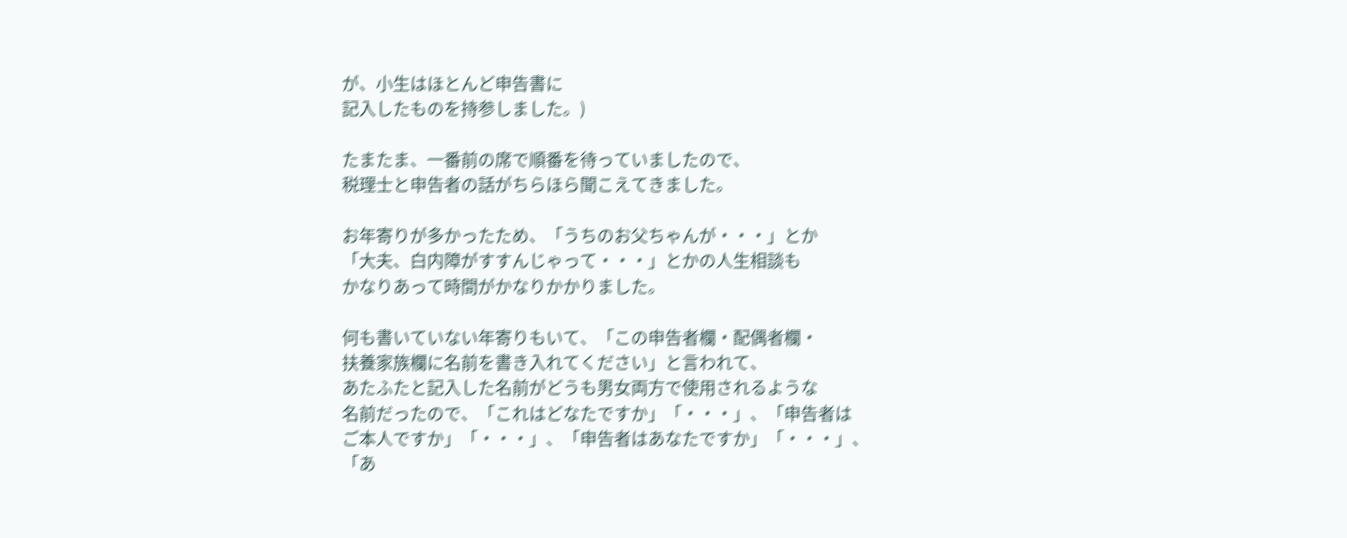が、小生はほとんど申告書に
記入したものを持参しました。)

たまたま、一番前の席で順番を待っていましたので、
税理士と申告者の話がちらほら聞こえてきました。

お年寄りが多かったため、「うちのお父ちゃんが・・・」とか
「大夫、白内障がすすんじゃって・・・」とかの人生相談も
かなりあって時間がかなりかかりました。

何も書いていない年寄りもいて、「この申告者欄・配偶者欄・
扶養家族欄に名前を書き入れてください」と言われて、
あたふたと記入した名前がどうも男女両方で使用されるような
名前だったので、「これはどなたですか」「・・・」、「申告者は
ご本人ですか」「・・・」、「申告者はあなたですか」「・・・」、
「あ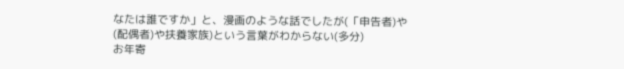なたは誰ですか」と、漫画のような話でしたが(「申告者)や
(配偶者)や扶養家族)という言葉がわからない(多分)
お年寄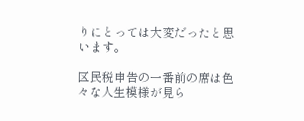りにとっては大変だったと思います。

区民税申告の一番前の席は色々な人生模様が見ら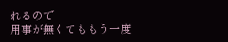れるので
用事が無くてももう一度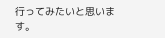行ってみたいと思います。